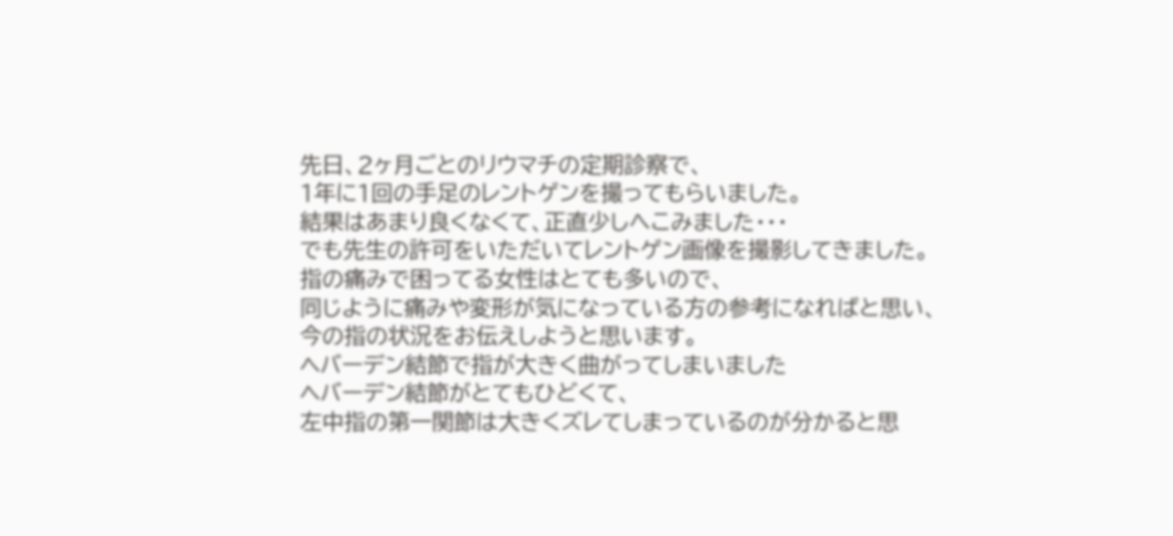先日、2ヶ月ごとのリウマチの定期診察で、
1年に1回の手足のレントゲンを撮ってもらいました。
結果はあまり良くなくて、正直少しへこみました・・・
でも先生の許可をいただいてレントゲン画像を撮影してきました。
指の痛みで困ってる女性はとても多いので、
同じように痛みや変形が気になっている方の参考になればと思い、
今の指の状況をお伝えしようと思います。
ヘバーデン結節で指が大きく曲がってしまいました
ヘバーデン結節がとてもひどくて、
左中指の第一関節は大きくズレてしまっているのが分かると思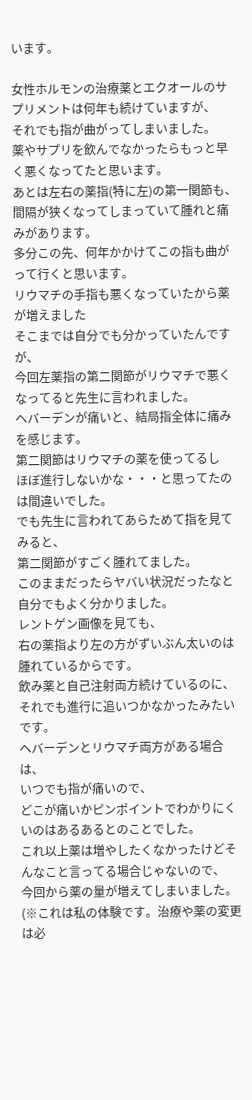います。

女性ホルモンの治療薬とエクオールのサプリメントは何年も続けていますが、
それでも指が曲がってしまいました。
薬やサプリを飲んでなかったらもっと早く悪くなってたと思います。
あとは左右の薬指(特に左)の第一関節も、
間隔が狭くなってしまっていて腫れと痛みがあります。
多分この先、何年かかけてこの指も曲がって行くと思います。
リウマチの手指も悪くなっていたから薬が増えました
そこまでは自分でも分かっていたんですが、
今回左薬指の第二関節がリウマチで悪くなってると先生に言われました。
ヘバーデンが痛いと、結局指全体に痛みを感じます。
第二関節はリウマチの薬を使ってるし
ほぼ進行しないかな・・・と思ってたのは間違いでした。
でも先生に言われてあらためて指を見てみると、
第二関節がすごく腫れてました。
このままだったらヤバい状況だったなと自分でもよく分かりました。
レントゲン画像を見ても、
右の薬指より左の方がずいぶん太いのは腫れているからです。
飲み薬と自己注射両方続けているのに、
それでも進行に追いつかなかったみたいです。
ヘバーデンとリウマチ両方がある場合は、
いつでも指が痛いので、
どこが痛いかピンポイントでわかりにくいのはあるあるとのことでした。
これ以上薬は増やしたくなかったけどそんなこと言ってる場合じゃないので、
今回から薬の量が増えてしまいました。
(※これは私の体験です。治療や薬の変更は必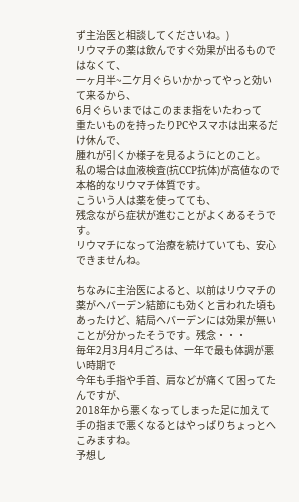ず主治医と相談してくださいね。)
リウマチの薬は飲んですぐ効果が出るものではなくて、
一ヶ月半~二ケ月ぐらいかかってやっと効いて来るから、
6月ぐらいまではこのまま指をいたわって
重たいものを持ったりPCやスマホは出来るだけ休んで、
腫れが引くか様子を見るようにとのこと。
私の場合は血液検査(抗CCP抗体)が高値なので本格的なリウマチ体質です。
こういう人は薬を使ってても、
残念ながら症状が進むことがよくあるそうです。
リウマチになって治療を続けていても、安心できませんね。

ちなみに主治医によると、以前はリウマチの薬がヘバーデン結節にも効くと言われた頃もあったけど、結局ヘバーデンには効果が無いことが分かったそうです。残念・・・
毎年2月3月4月ごろは、一年で最も体調が悪い時期で
今年も手指や手首、肩などが痛くて困ってたんですが、
2018年から悪くなってしまった足に加えて
手の指まで悪くなるとはやっぱりちょっとへこみますね。
予想し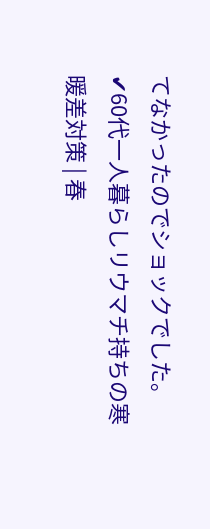てなかったのでショックでした。
✔60代一人暮らしリウマチ持ちの寒暖差対策 | 春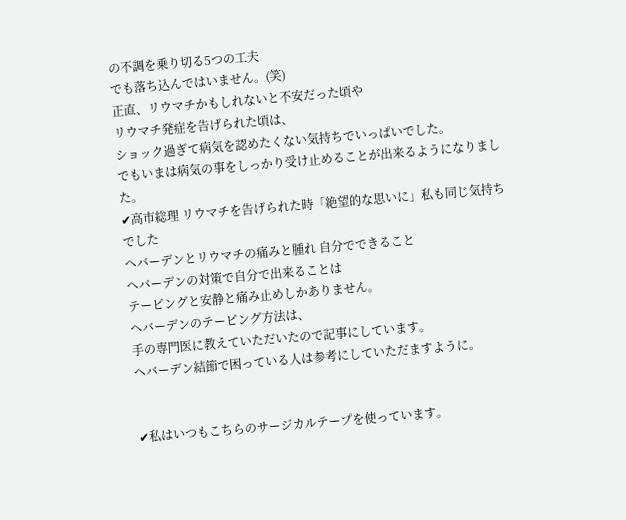の不調を乗り切る5つの工夫
でも落ち込んではいません。(笑)
正直、リウマチかもしれないと不安だった頃や
リウマチ発症を告げられた頃は、
ショック過ぎて病気を認めたくない気持ちでいっぱいでした。
でもいまは病気の事をしっかり受け止めることが出来るようになりました。
✔高市総理 リウマチを告げられた時「絶望的な思いに」私も同じ気持ちでした
ヘバーデンとリウマチの痛みと腫れ 自分でできること
ヘバーデンの対策で自分で出来ることは
テーピングと安静と痛み止めしかありません。
ヘバーデンのテーピング方法は、
手の専門医に教えていただいたので記事にしています。
ヘバーデン結節で困っている人は参考にしていただますように。


✔私はいつもこちらのサージカルテープを使っています。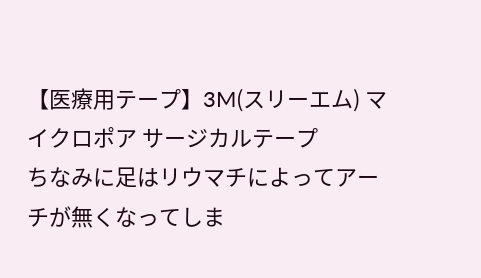【医療用テープ】3M(スリーエム) マイクロポア サージカルテープ
ちなみに足はリウマチによってアーチが無くなってしま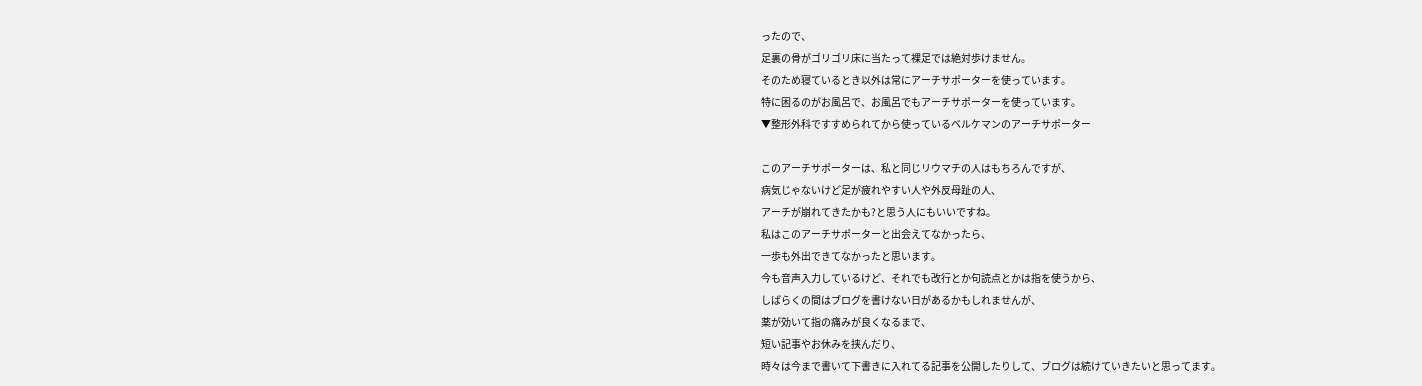ったので、
足裏の骨がゴリゴリ床に当たって裸足では絶対歩けません。
そのため寝ているとき以外は常にアーチサポーターを使っています。
特に困るのがお風呂で、お風呂でもアーチサポーターを使っています。
▼整形外科ですすめられてから使っているベルケマンのアーチサポーター

このアーチサポーターは、私と同じリウマチの人はもちろんですが、
病気じゃないけど足が疲れやすい人や外反母趾の人、
アーチが崩れてきたかも?と思う人にもいいですね。
私はこのアーチサポーターと出会えてなかったら、
一歩も外出できてなかったと思います。
今も音声入力しているけど、それでも改行とか句読点とかは指を使うから、
しばらくの間はブログを書けない日があるかもしれませんが、
薬が効いて指の痛みが良くなるまで、
短い記事やお休みを挟んだり、
時々は今まで書いて下書きに入れてる記事を公開したりして、ブログは続けていきたいと思ってます。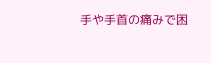手や手首の痛みで困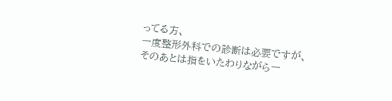ってる方、
一度整形外科での診断は必要ですが、
そのあとは指をいたわりながら一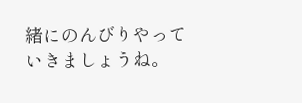緒にのんびりやっていきましょうね。